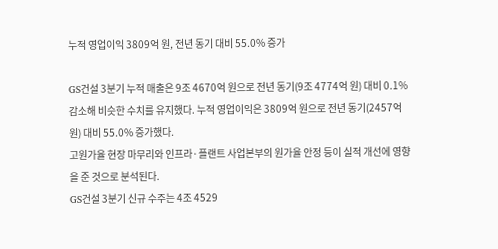누적 영업이익 3809억 원, 전년 동기 대비 55.0% 증가

GS건설 3분기 누적 매출은 9조 4670억 원으로 전년 동기(9조 4774억 원) 대비 0.1% 감소해 비슷한 수치를 유지했다. 누적 영업이익은 3809억 원으로 전년 동기(2457억 원) 대비 55.0% 증가했다.
고원가율 현장 마무리와 인프라·플랜트 사업본부의 원가율 안정 등이 실적 개선에 영향을 준 것으로 분석된다.
GS건설 3분기 신규 수주는 4조 4529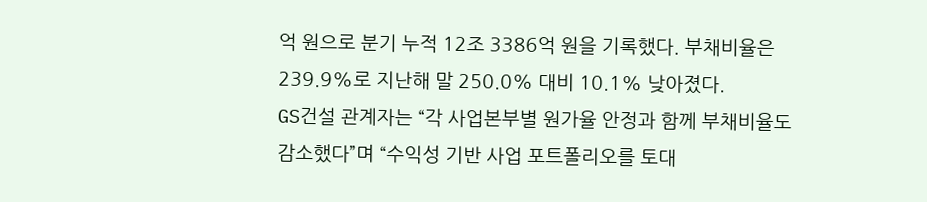억 원으로 분기 누적 12조 3386억 원을 기록했다. 부채비율은 239.9%로 지난해 말 250.0% 대비 10.1% 낮아졌다.
GS건설 관계자는 “각 사업본부별 원가율 안정과 함께 부채비율도 감소했다”며 “수익성 기반 사업 포트폴리오를 토대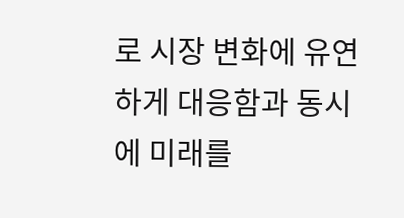로 시장 변화에 유연하게 대응함과 동시에 미래를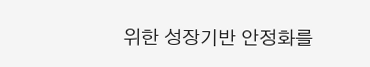위한 성장기반 안정화를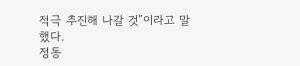적극 추진해 나갈 것”이라고 말했다.
정동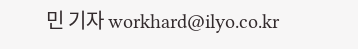민 기자 workhard@ilyo.co.kr